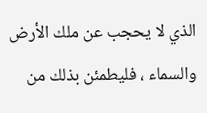الذي لا يحجب عن ملك الأرض والسماء ، فليطمئن بذلك من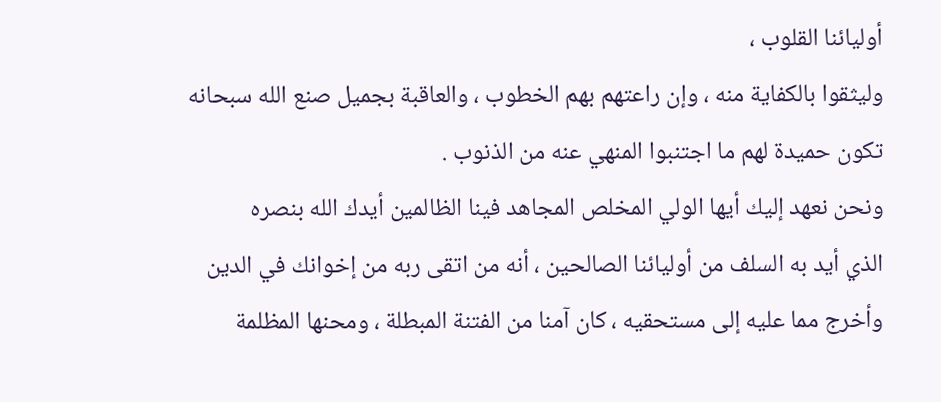أوليائنا القلوب ،
وليثقوا بالكفاية منه ، وإن راعتهم بهم الخطوب ، والعاقبة بجميل صنع الله سبحانه
تكون حميدة لهم ما اجتنبوا المنهي عنه من الذنوب .
ونحن نعهد إليك أيها الولي المخلص المجاهد فينا الظالمين أيدك الله بنصره
الذي أيد به السلف من أوليائنا الصالحين ، أنه من اتقى ربه من إخوانك في الدين
وأخرج مما عليه إلى مستحقيه ، كان آمنا من الفتنة المبطلة ، ومحنها المظلمة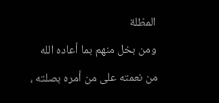المظلة
ومن بخل منهم بما أعاده الله من نعمته على من أمره بصلته ،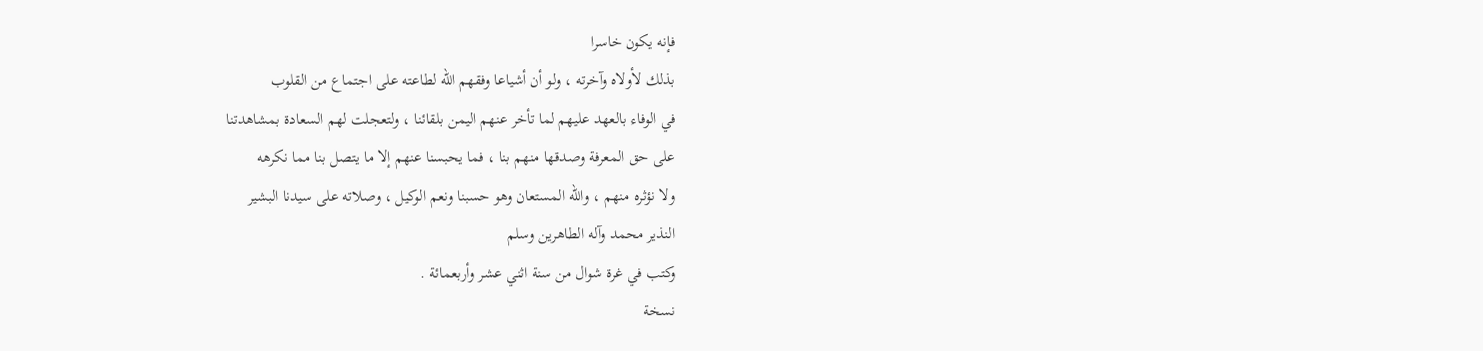فإنه يكون خاسرا
بذلك لأولاه وآخرته ، ولو أن أشياعا وفقهم الله لطاعته على اجتماع من القلوب
في الوفاء بالعهد عليهم لما تأخر عنهم اليمن بلقائنا ، ولتعجلت لهم السعادة بمشاهدتنا
على حق المعرفة وصدقها منهم بنا ، فما يحبسنا عنهم إلا ما يتصل بنا مما نكرهه
ولا نؤثره منهم ، والله المستعان وهو حسبنا ونعم الوكيل ، وصلاته على سيدنا البشير
النذير محمد وآله الطاهرين وسلم
وكتب في غرة شوال من سنة اثني عشر وأربعمائة .
نسخة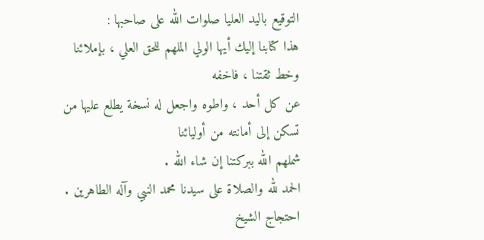التوقيع باليد العليا صلوات الله على صاحبها :
هذا كتابنا إليك أيها الولي الملهم للحق العلي ، بإملائنا وخط ثقتنا ، فاخفه
عن كل أحد ، واطوه واجعل له نسخة يطلع عليها من تسكن إلى أمانته من أوليائنا
شملهم الله ببركتنا إن شاء الله .
الحمد لله والصلاة على سيدنا محمد النبي وآله الطاهرين .
احتجاج الشيخ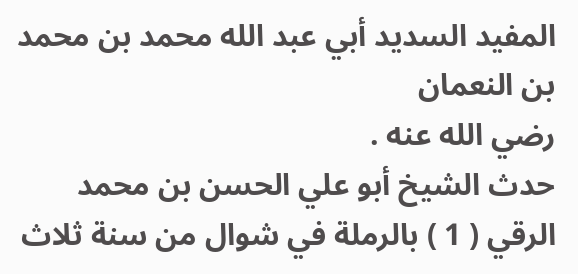المفيد السديد أبي عبد الله محمد بن محمد بن النعمان
رضي الله عنه .
حدث الشيخ أبو علي الحسن بن محمد الرقي ( 1 ) بالرملة في شوال من سنة ثلاث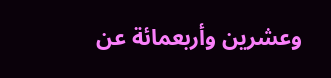وعشرين وأربعمائة عن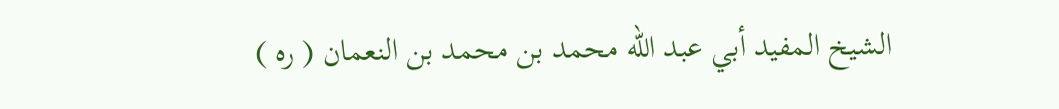الشيخ المفيد أبي عبد الله محمد بن محمد بن النعمان ( ره )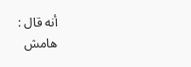أنه قال :
هامش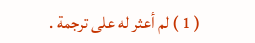( 1 ) لم أعثر له على ترجمة .